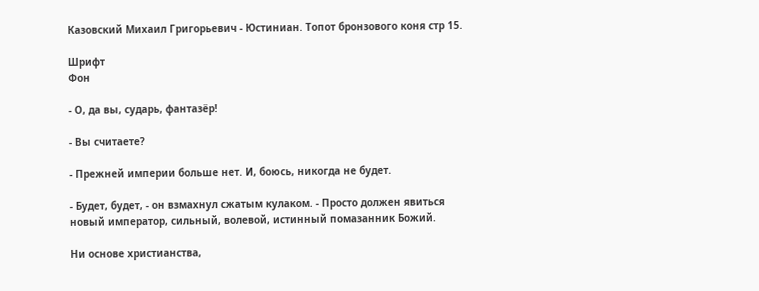Казовский Михаил Григорьевич - Юстиниан. Топот бронзового коня стр 15.

Шрифт
Фон

- О, да вы, сударь, фантазёр!

- Вы считаете?

- Прежней империи больше нет. И, боюсь, никогда не будет.

- Будет, будет, - он взмахнул сжатым кулаком. - Просто должен явиться новый император, сильный, волевой, истинный помазанник Божий.

Ни основе христианства,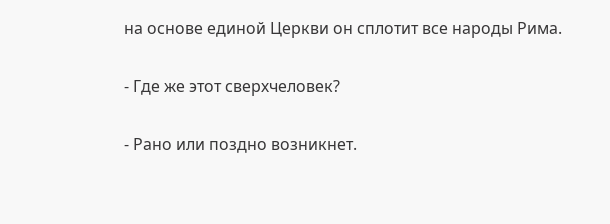на основе единой Церкви он сплотит все народы Рима.

- Где же этот сверхчеловек?

- Рано или поздно возникнет.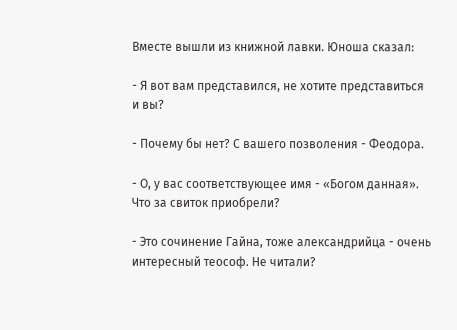Вместе вышли из книжной лавки. Юноша сказал:

- Я вот вам представился, не хотите представиться и вы?

- Почему бы нет? С вашего позволения - Феодора.

- О, у вас соответствующее имя - «Богом данная». Что за свиток приобрели?

- Это сочинение Гайна, тоже александрийца - очень интересный теософ. Не читали?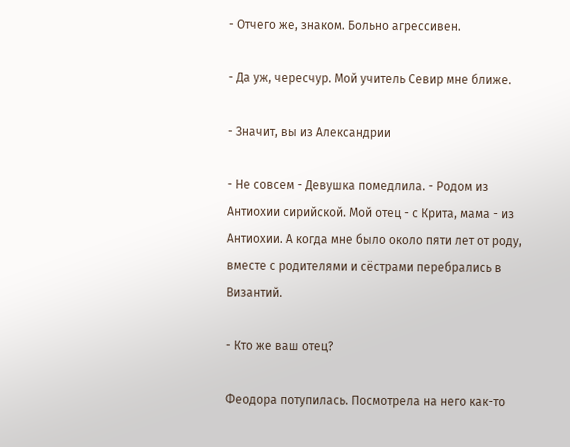- Отчего же, знаком. Больно агрессивен.

- Да уж, чересчур. Мой учитель Севир мне ближе.

- Значит, вы из Александрии

- Не совсем - Девушка помедлила. - Родом из Антиохии сирийской. Мой отец - с Крита, мама - из Антиохии. А когда мне было около пяти лет от роду, вместе с родителями и сёстрами перебрались в Византий.

- Кто же ваш отец?

Феодора потупилась. Посмотрела на него как-то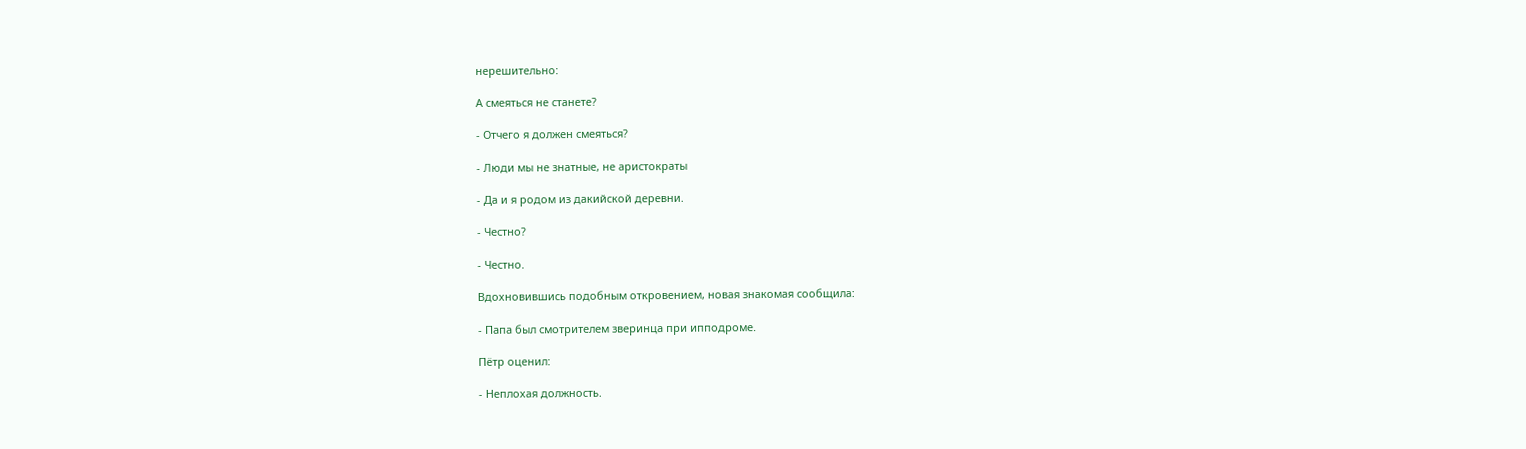нерешительно:

А смеяться не станете?

- Отчего я должен смеяться?

- Люди мы не знатные, не аристократы

- Да и я родом из дакийской деревни.

- Честно?

- Честно.

Вдохновившись подобным откровением, новая знакомая сообщила:

- Папа был смотрителем зверинца при ипподроме.

Пётр оценил:

- Неплохая должность.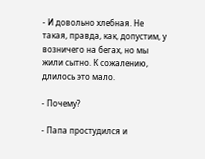- И довольно хлебная. Не такая, правда, как, допустим, у возничего на бегах, но мы жили сытно. К сожалению, длилось это мало.

- Почему?

- Папа простудился и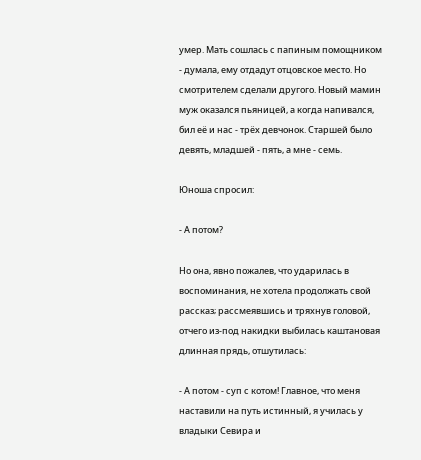умер. Мать сошлась с папиным помощником - думала, ему отдадут отцовское место. Но смотрителем сделали другого. Новый мамин муж оказался пьяницей, а когда напивался, бил её и нас - трёх девчонок. Старшей было девять, младшей - пять, а мне - семь.

Юноша спросил:

- А потом?

Но она, явно пожалев, что ударилась в воспоминания, не хотела продолжать свой рассказ; рассмеявшись и тряхнув головой, отчего из-под накидки выбилась каштановая длинная прядь, отшутилась:

- А потом - суп с котом! Главное, что меня наставили на путь истинный, я училась у владыки Севира и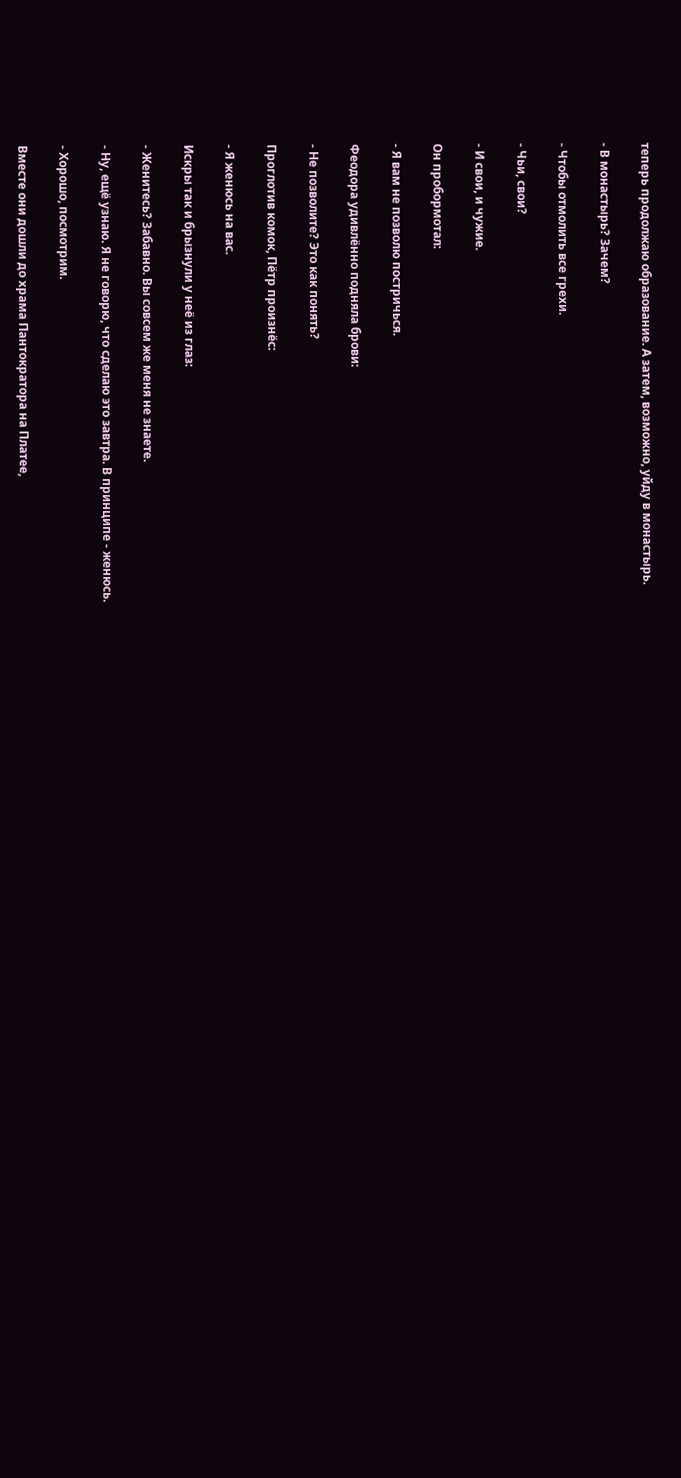теперь продолжаю образование. А затем, возможно, уйду в монастырь.

- В монастырь? Зачем?

- Чтобы отмолить все грехи.

- Чьи, свои?

- И свои, и чужие.

Он пробормотал:

- Я вам не позволю постричься.

Феодора удивлённо подняла брови:

- Не позволите? Это как понять?

Проглотив комок, Пётр произнёс:

- Я женюсь на вас.

Искры так и брызнули у неё из глаз:

- Женитесь? Забавно. Вы совсем же меня не знаете.

- Ну, ещё узнаю. Я не говорю, что сделаю это завтра. В принципе - женюсь.

- Хорошо, посмотрим.

Вместе они дошли до храма Пантократора на Платее,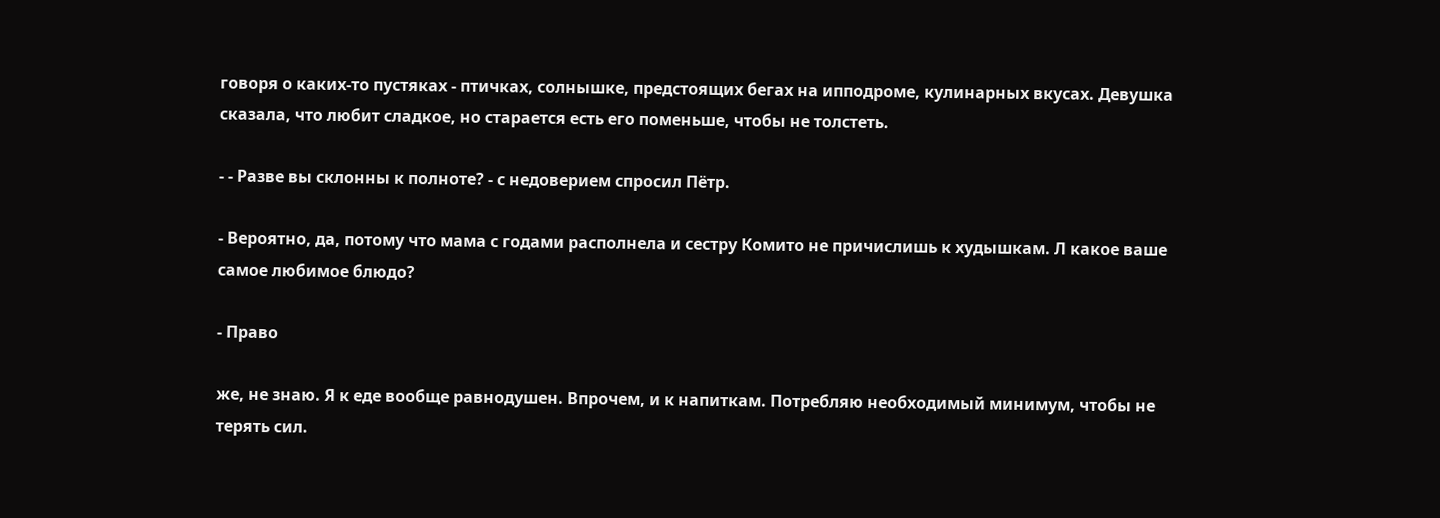говоря о каких-то пустяках - птичках, солнышке, предстоящих бегах на ипподроме, кулинарных вкусах. Девушка сказала, что любит сладкое, но старается есть его поменьше, чтобы не толстеть.

- - Разве вы склонны к полноте? - с недоверием спросил Пётр.

- Вероятно, да, потому что мама с годами располнела и сестру Комито не причислишь к худышкам. Л какое ваше самое любимое блюдо?

- Право

же, не знаю. Я к еде вообще равнодушен. Впрочем, и к напиткам. Потребляю необходимый минимум, чтобы не терять сил.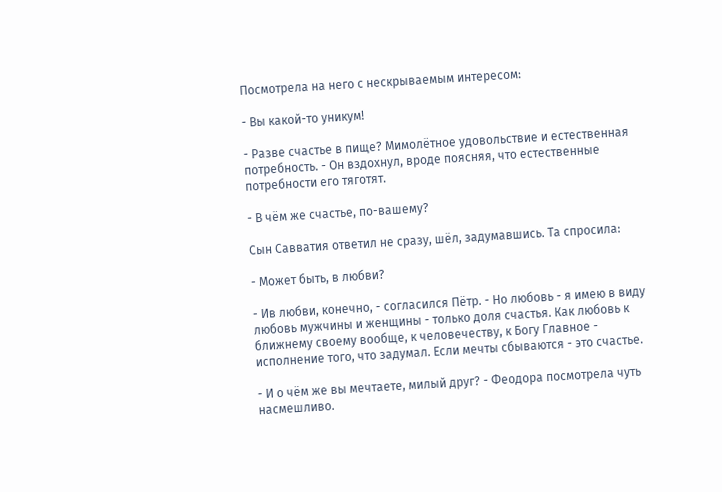Посмотрела на него с нескрываемым интересом:

- Вы какой-то уникум!

- Разве счастье в пище? Мимолётное удовольствие и естественная потребность. - Он вздохнул, вроде поясняя, что естественные потребности его тяготят.

- В чём же счастье, по-вашему?

Сын Савватия ответил не сразу, шёл, задумавшись. Та спросила:

- Может быть, в любви?

- Ив любви, конечно, - согласился Пётр. - Но любовь - я имею в виду любовь мужчины и женщины - только доля счастья. Как любовь к ближнему своему вообще, к человечеству, к Богу Главное - исполнение того, что задумал. Если мечты сбываются - это счастье.

- И о чём же вы мечтаете, милый друг? - Феодора посмотрела чуть насмешливо.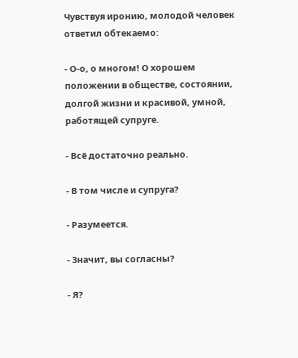Чувствуя иронию, молодой человек ответил обтекаемо:

- О-о, о многом! О хорошем положении в обществе, состоянии, долгой жизни и красивой, умной, работящей супруге.

- Всё достаточно реально.

- В том числе и супруга?

- Разумеется.

- Значит, вы согласны?

- Я?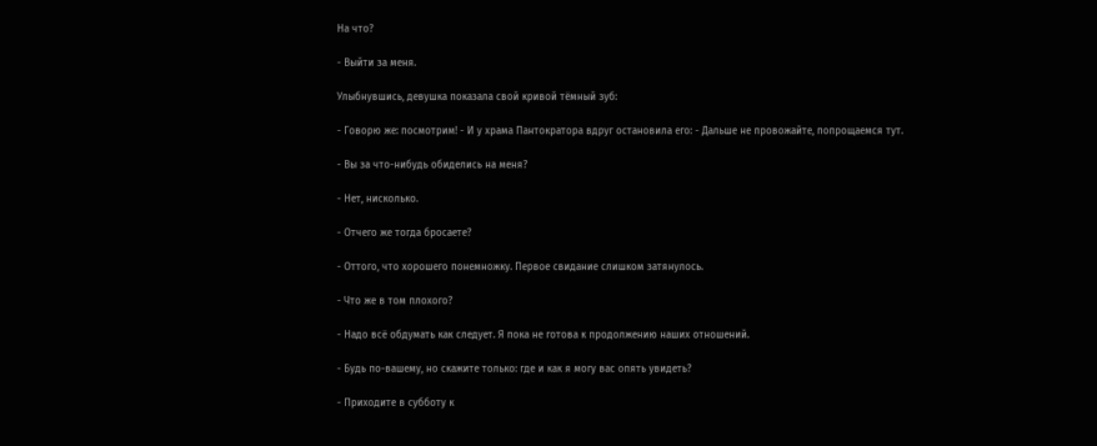На что?

- Выйти за меня.

Улыбнувшись, девушка показала свой кривой тёмный зуб:

- Говорю же: посмотрим! - И у храма Пантократора вдруг остановила его: - Дальше не провожайте, попрощаемся тут.

- Вы за что-нибудь обиделись на меня?

- Нет, нисколько.

- Отчего же тогда бросаете?

- Оттого, что хорошего понемножку. Первое свидание слишком затянулось.

- Что же в том плохого?

- Надо всё обдумать как следует. Я пока не готова к продолжению наших отношений.

- Будь по-вашему, но скажите только: где и как я могу вас опять увидеть?

- Приходите в субботу к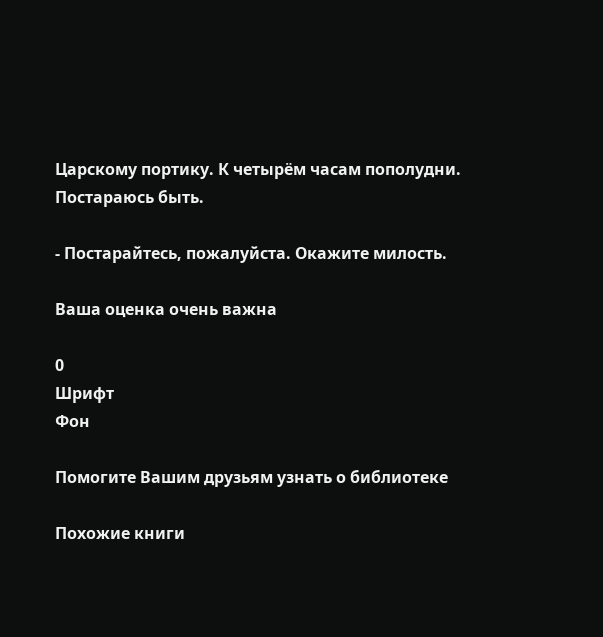Царскому портику. К четырём часам пополудни. Постараюсь быть.

- Постарайтесь, пожалуйста. Окажите милость.

Ваша оценка очень важна

0
Шрифт
Фон

Помогите Вашим друзьям узнать о библиотеке

Похожие книги